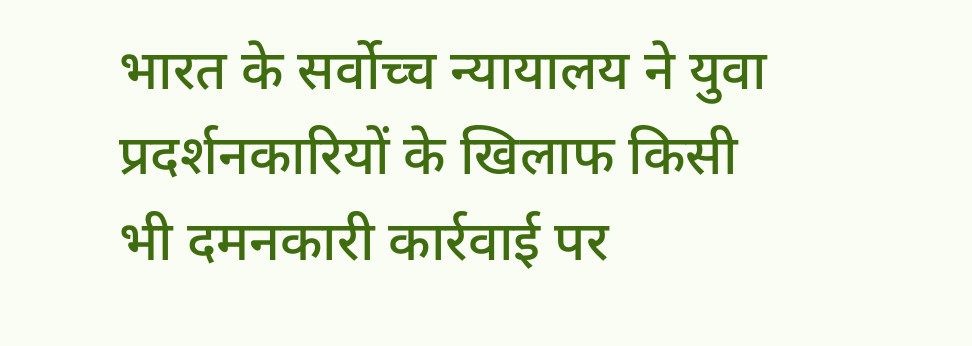भारत के सर्वोच्च न्यायालय ने युवा प्रदर्शनकारियों के खिलाफ किसी भी दमनकारी कार्रवाई पर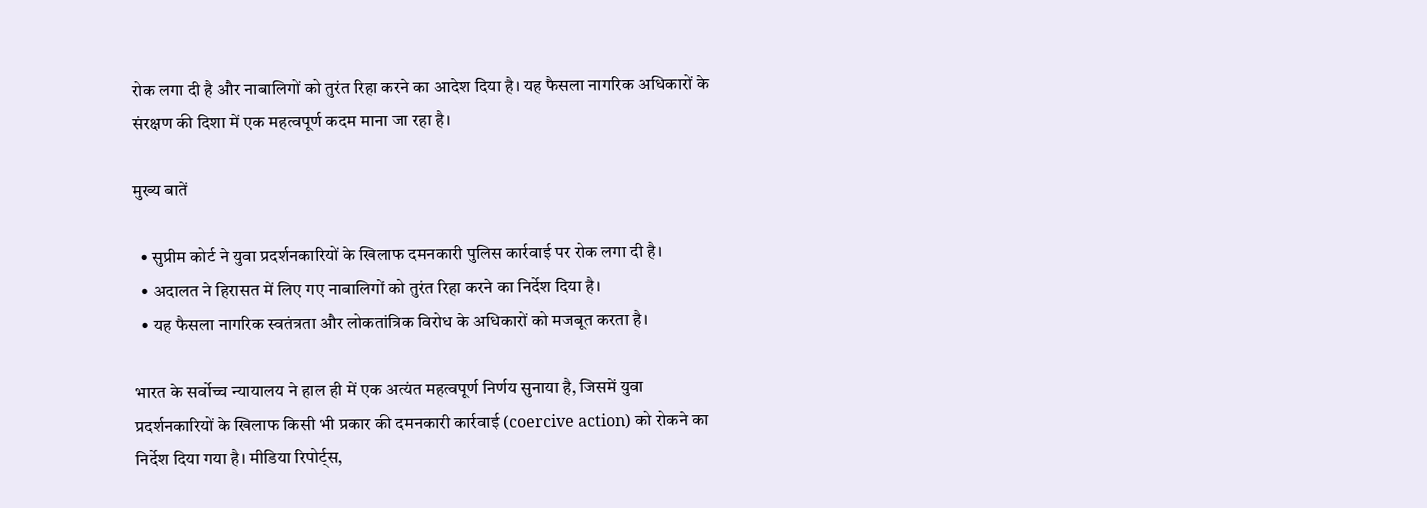रोक लगा दी है और नाबालिगों को तुरंत रिहा करने का आदेश दिया है। यह फैसला नागरिक अधिकारों के संरक्षण की दिशा में एक महत्वपूर्ण कदम माना जा रहा है।

मुख्य बातें

  • सुप्रीम कोर्ट ने युवा प्रदर्शनकारियों के खिलाफ दमनकारी पुलिस कार्रवाई पर रोक लगा दी है।
  • अदालत ने हिरासत में लिए गए नाबालिगों को तुरंत रिहा करने का निर्देश दिया है।
  • यह फैसला नागरिक स्वतंत्रता और लोकतांत्रिक विरोध के अधिकारों को मजबूत करता है।

भारत के सर्वोच्च न्यायालय ने हाल ही में एक अत्यंत महत्वपूर्ण निर्णय सुनाया है, जिसमें युवा प्रदर्शनकारियों के खिलाफ किसी भी प्रकार की दमनकारी कार्रवाई (coercive action) को रोकने का निर्देश दिया गया है। मीडिया रिपोर्ट्स,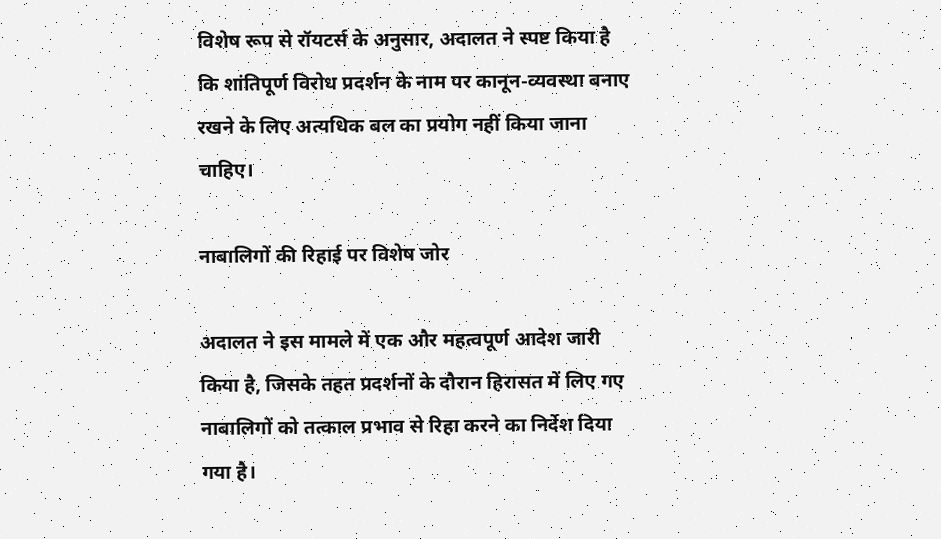विशेष रूप से रॉयटर्स के अनुसार, अदालत ने स्पष्ट किया है कि शांतिपूर्ण विरोध प्रदर्शन के नाम पर कानून-व्यवस्था बनाए रखने के लिए अत्यधिक बल का प्रयोग नहीं किया जाना चाहिए।

नाबालिगों की रिहाई पर विशेष जोर

अदालत ने इस मामले में एक और महत्वपूर्ण आदेश जारी किया है, जिसके तहत प्रदर्शनों के दौरान हिरासत में लिए गए नाबालिगों को तत्काल प्रभाव से रिहा करने का निर्देश दिया गया है।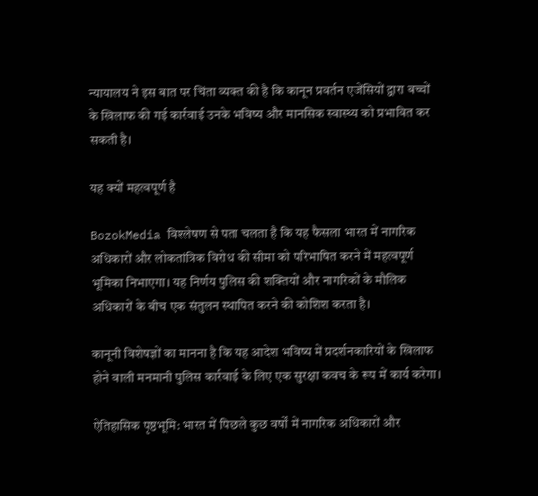न्यायालय ने इस बात पर चिंता व्यक्त की है कि कानून प्रवर्तन एजेंसियों द्वारा बच्चों के खिलाफ की गई कार्रवाई उनके भविष्य और मानसिक स्वास्थ्य को प्रभावित कर सकती है।

यह क्यों महत्वपूर्ण है

BozokMedia विश्लेषण से पता चलता है कि यह फैसला भारत में नागरिक अधिकारों और लोकतांत्रिक विरोध की सीमा को परिभाषित करने में महत्वपूर्ण भूमिका निभाएगा। यह निर्णय पुलिस की शक्तियों और नागरिकों के मौलिक अधिकारों के बीच एक संतुलन स्थापित करने की कोशिश करता है।

कानूनी विशेषज्ञों का मानना है कि यह आदेश भविष्य में प्रदर्शनकारियों के खिलाफ होने वाली मनमानी पुलिस कार्रवाई के लिए एक सुरक्षा कवच के रूप में कार्य करेगा।

ऐतिहासिक पृष्ठभूमि: भारत में पिछले कुछ वर्षों में नागरिक अधिकारों और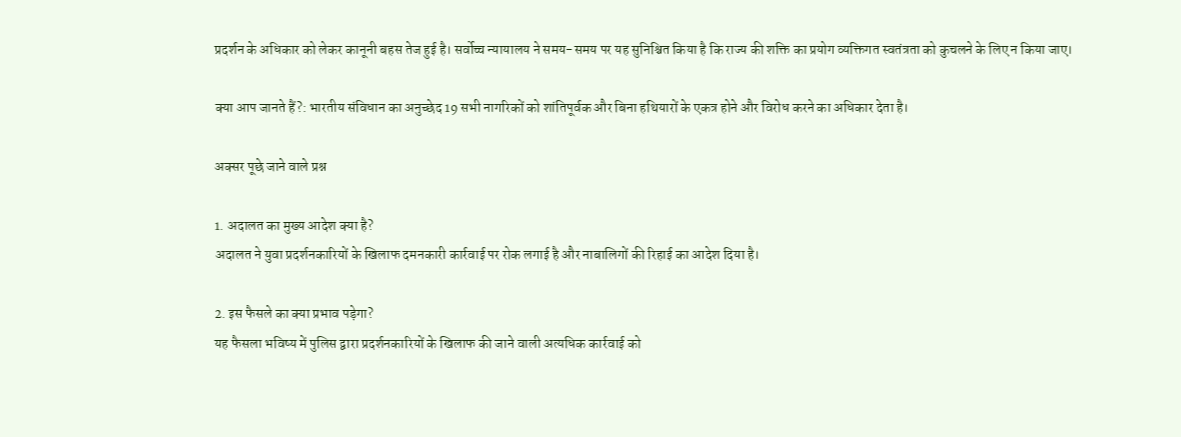प्रदर्शन के अधिकार को लेकर कानूनी बहस तेज हुई है। सर्वोच्च न्यायालय ने समय-समय पर यह सुनिश्चित किया है कि राज्य की शक्ति का प्रयोग व्यक्तिगत स्वतंत्रता को कुचलने के लिए न किया जाए।

क्या आप जानते हैं?: भारतीय संविधान का अनुच्छेद 19 सभी नागरिकों को शांतिपूर्वक और बिना हथियारों के एकत्र होने और विरोध करने का अधिकार देता है।

अक्सर पूछे जाने वाले प्रश्न

1. अदालत का मुख्य आदेश क्या है?
अदालत ने युवा प्रदर्शनकारियों के खिलाफ दमनकारी कार्रवाई पर रोक लगाई है और नाबालिगों की रिहाई का आदेश दिया है।

2. इस फैसले का क्या प्रभाव पड़ेगा?
यह फैसला भविष्य में पुलिस द्वारा प्रदर्शनकारियों के खिलाफ की जाने वाली अत्यधिक कार्रवाई को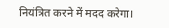नियंत्रित करने में मदद करेगा।